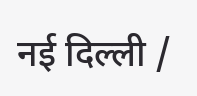नई दिल्ली /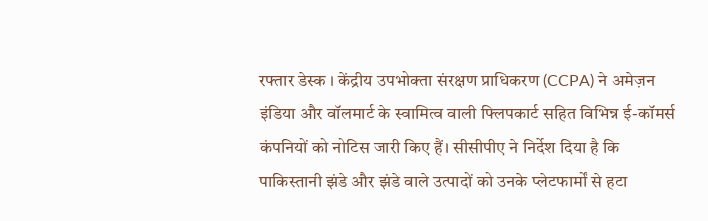रफ्तार डेस्क । केंद्रीय उपभोक्ता संरक्षण प्राधिकरण (CCPA) ने अमेज़न इंडिया और वॉलमार्ट के स्वामित्व वाली फ्लिपकार्ट सहित विभिन्न ई-कॉमर्स कंपनियों को नोटिस जारी किए हैं। सीसीपीए ने निर्देश दिया है कि पाकिस्तानी झंडे और झंडे वाले उत्पादों को उनके प्लेटफार्मों से हटा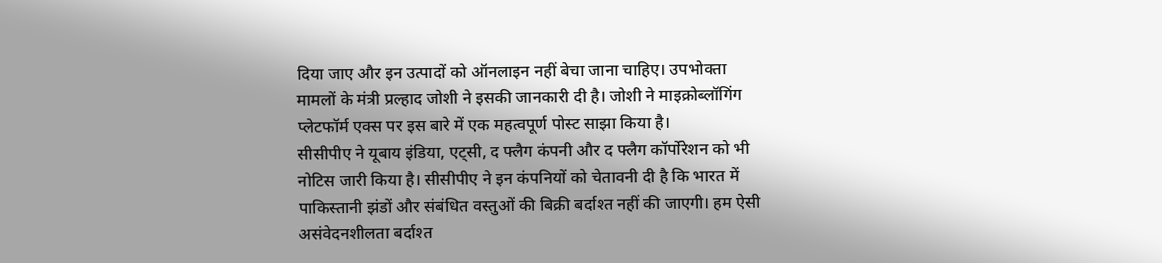दिया जाए और इन उत्पादों को ऑनलाइन नहीं बेचा जाना चाहिए। उपभोक्ता मामलों के मंत्री प्रल्हाद जोशी ने इसकी जानकारी दी है। जोशी ने माइक्रोब्लॉगिंग प्लेटफॉर्म एक्स पर इस बारे में एक महत्वपूर्ण पोस्ट साझा किया है।
सीसीपीए ने यूबाय इंडिया, एट्सी, द फ्लैग कंपनी और द फ्लैग कॉर्पोरेशन को भी नोटिस जारी किया है। सीसीपीए ने इन कंपनियों को चेतावनी दी है कि भारत में पाकिस्तानी झंडों और संबंधित वस्तुओं की बिक्री बर्दाश्त नहीं की जाएगी। हम ऐसी असंवेदनशीलता बर्दाश्त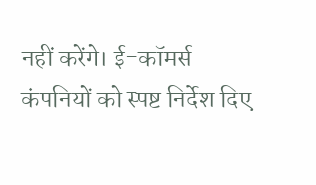नहीं करेंगे। ई-कॉमर्स कंपनियों को स्पष्ट निर्देश दिए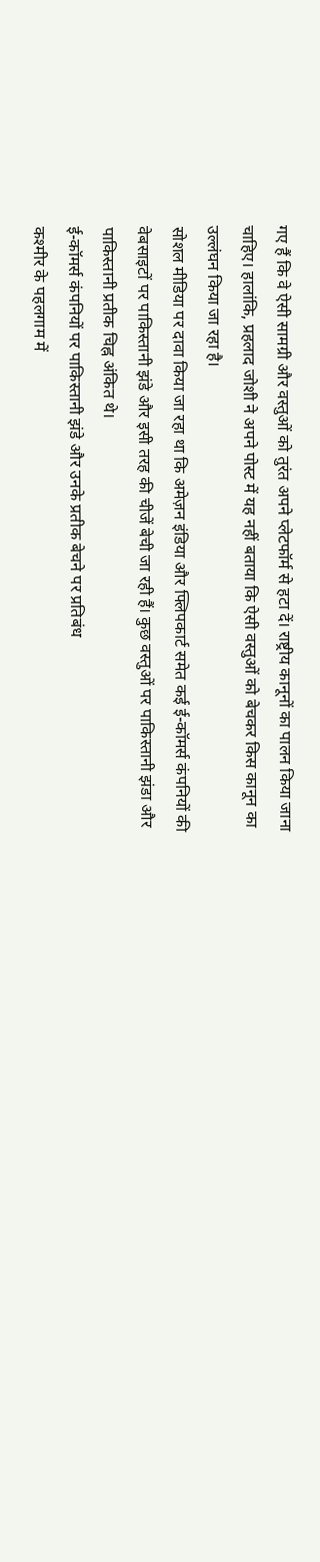गए हैं कि वे ऐसी सामग्री और वस्तुओं को तुरंत अपने प्लेटफॉर्म से हटा दें। राष्ट्रीय कानूनों का पालन किया जाना चाहिए। हालांकि, प्रहलाद जोशी ने अपने पोस्ट में यह नहीं बताया कि ऐसी वस्तुओं को बेचकर किस कानून का उल्लंघन किया जा रहा है।
सोशल मीडिया पर दावा किया जा रहा था कि अमेज़न इंडिया और फ्लिपकार्ट समेत कई ई-कॉमर्स कंपनियों की वेबसाइटों पर पाकिस्तानी झंडे और इसी तरह की चीजें बेची जा रही हैं। कुछ वस्तुओं पर पाकिस्तानी झंडा और पाकिस्तानी प्रतीक चिह्न अंकित थे।
ई-कॉमर्स कंपनियों पर पाकिस्तानी झंडे और उनके प्रतीक बेचने पर प्रतिबंध
कश्मीर के पहलगाम में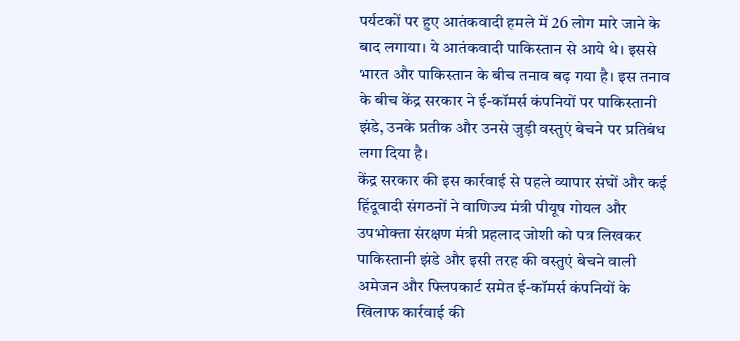पर्यटकों पर हुए आतंकवादी हमले में 26 लोग मारे जाने के बाद लगाया। ये आतंकवादी पाकिस्तान से आये थे। इससे भारत और पाकिस्तान के बीच तनाव बढ़ गया है। इस तनाव के बीच केंद्र सरकार ने ई-कॉमर्स कंपनियों पर पाकिस्तानी झंडे, उनके प्रतीक और उनसे जुड़ी वस्तुएं बेचने पर प्रतिबंध लगा दिया है।
केंद्र सरकार की इस कार्रवाई से पहले व्यापार संघों और कई हिंदूवादी संगठनों ने वाणिज्य मंत्री पीयूष गोयल और उपभोक्ता संरक्षण मंत्री प्रहलाद जोशी को पत्र लिखकर पाकिस्तानी झंडे और इसी तरह की वस्तुएं बेचने वाली अमेजन और फ्लिपकार्ट समेत ई-कॉमर्स कंपनियों के खिलाफ कार्रवाई की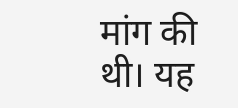मांग की थी। यह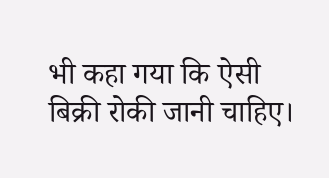भी कहा गया कि ऐसी बिक्री रोकी जानी चाहिए।